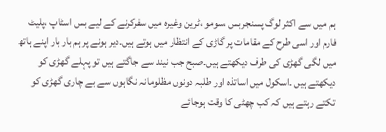ہم میں سے اکثر لوگ پسنجربس ،سومو ،ٹرین وغیرہ میں سفرکرنے کے لیے بس اسٹاپ ،پلیٹ فارم اور اسی طرح کے مقامات پر گاڑی کے انتظار میں ہوتے ہیں۔دیر ہونے پر ہم بار بار اپنے ہاتھ میں لگی گھڑی کی طرف دیکھتے ہیں۔صبح جب نیند سے جاگتے ہیں تو پہلے گھڑی کو دیکھتے ہیں ۔اسکول میں اساتذہ اور طلبہ دونوں مظلومانہ نگاہوں سے بے چاری گھڑی کو تکتے رہتے ہیں کہ کب چھٹی کا وقت ہوجائے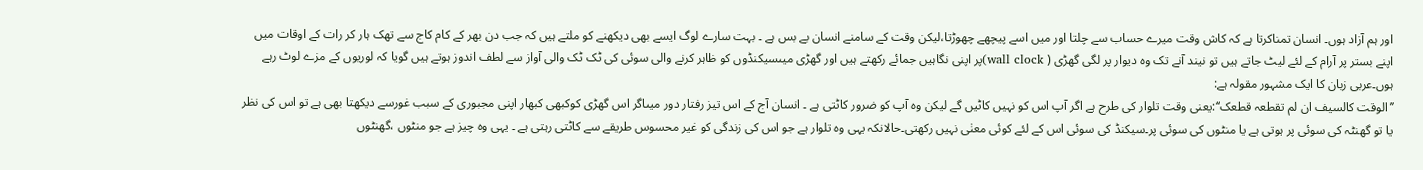اور ہم آزاد ہوں۔ انسان تمناکرتا ہے کہ کاش وقت میرے حساب سے چلتا اور میں اسے پیچھے چھوڑتا،لیکن وقت کے سامنے انسان بے بس ہے ۔ بہت سارے لوگ ایسے بھی دیکھنے کو ملتے ہیں کہ جب دن بھر کے کام کاج سے تھک ہار کر رات کے اوقات میں اپنے بستر پر آرام کے لئے لیٹ جاتے ہیں تو نیند آنے تک وہ دیوار پر لگی گھڑی ( wall clock)پر اپنی نگاہیں جمائے رکھتے ہیں اور گھڑی میںسیکنڈوں کو ظاہر کرنے والی سوئی کی ٹک ٹک والی آواز سے لطف اندوز ہوتے ہیں گویا کہ لوریوں کے مزے لوٹ رہے ہوں۔عربی زبان کا ایک مشہور مقولہ ہے:
’’الوقت کالسیف ان لم تقطعہ قطعک‘‘:یعنی وقت تلوار کی طرح ہے اگر آپ اس کو نہیں کاٹیں گے لیکن وہ آپ کو ضرور کاٹتی ہے ۔ انسان آج کے اس تیز رفتار دور میںاگر اس گھڑی کوکبھی کبھار اپنی مجبوری کے سبب غورسے دیکھتا بھی ہے تو اس کی نظر یا تو گھنٹہ کی سوئی پر ہوتی ہے یا منٹوں کی سوئی پر۔سیکنڈ کی سوئی اس کے لئے کوئی معنٰی نہیں رکھتی۔حالانکہ یہی وہ تلوار ہے جو اس کی زندگی کو غیر محسوس طریقے سے کاٹتی رہتی ہے ۔ یہی وہ چیز ہے جو منٹوں ،گھنٹوں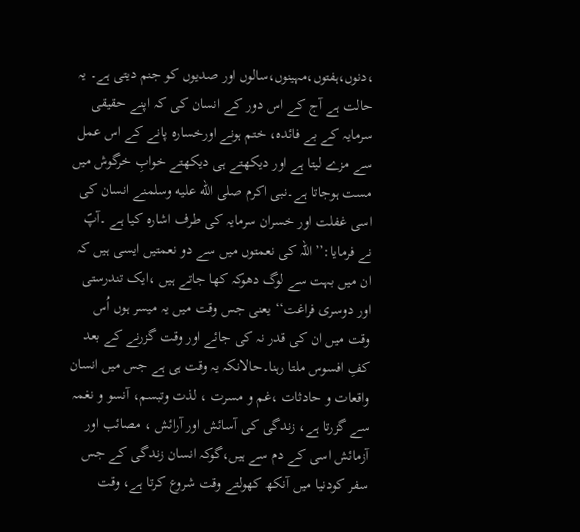،دنوں،ہفتوں،مہینوں،سالوں اور صدیوں کو جنم دیتی ہے۔ یہ حالت ہے آج کے اس دور کے انسان کی کہ اپنے حقیقی سرمایہ کے بے فائدہ، ختم ہونے اورخسارہ پانے کے اس عمل سے مزے لیتا ہے اور دیکھتے ہی دیکھتے خوابِ خرگوش میں مست ہوجاتا ہے۔نبی اکرم صلى الله عليه وسلمنے انسان کی اسی غفلت اور خسران سرمایہ کی طرف اشارہ کیا ہے ۔آپؐ نے فرمایا:’’اللہ کی نعمتوں میں سے دو نعمتیں ایسی ہیں کہ ان میں بہت سے لوگ دھوکہ کھا جاتے ہیں ،ایک تندرستی اور دوسری فراغت‘‘ یعنی جس وقت میں یہ میسر ہوں اُس وقت میں ان کی قدر نہ کی جائے اور وقت گزرنے کے بعد کفِ افسوس ملتا رہنا۔حالانکہ یہ وقت ہی ہے جس میں انسان واقعات و حادثات ،غم و مسرت ، لذت وتبسم، آنسو و نغمہ سے گزرتا ہے، زندگی کی آسائش اور آرائش ، مصائب اور آزمائش اسی کے دم سے ہیں،گوکہ انسان زندگی کے جس سفر کودنیا میں آنکھ کھولتے وقت شروع کرتا ہے، وقت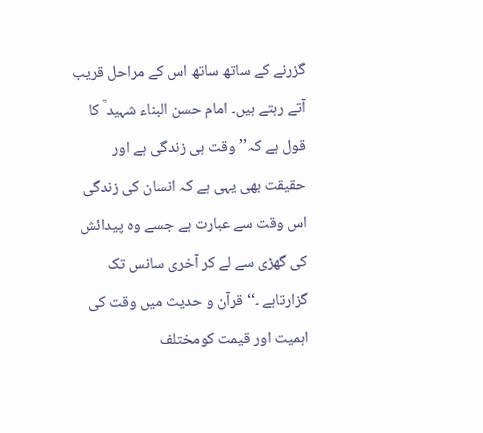گزرنے کے ساتھ ساتھ اس کے مراحل قریب آتے رہتے ہیں۔ امام حسن البناء شہید ؒ کا قول ہے کہ’’وقت ہی زندگی ہے اور حقیقت بھی یہی ہے کہ انسان کی زندگی اس وقت سے عبارت ہے جسے وہ پیدائش کی گھڑی سے لے کر آخری سانس تک گزارتاہے ۔‘‘ قرآن و حدیث میں وقت کی اہمیت اور قیمت کومختلف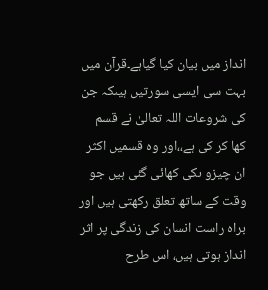انداز میں بیان کیا گیاہے۔قرآن میں بہت سی ایسی سورتیں ہیںکہ جن کی شروعات اللہ تعالیٰ نے قسم کھا کر کی ہے،،اور وہ قسمیں اکثر ان چیزو ںکی کھائی گئی ہیں جو وقت کے ساتھ تعلق رکھتی ہیں اور براہ راست انسان کی زندگی پر اثر انداز ہوتی ہیں، اس طرح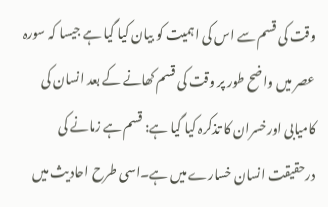وقت کی قسم سے اس کی اہمیت کو بیان کیا گیا ہے جیسا کہ سورہ عصر میں واضح طور پر وقت کی قسم کھانے کے بعد انسان کی کامیابی اورخسران کا تذکرہ کیا گیا ہے: قسم ہے زمانے کی درحقیقت انسان خسارے میں ہے۔اسی طرح احادیث میں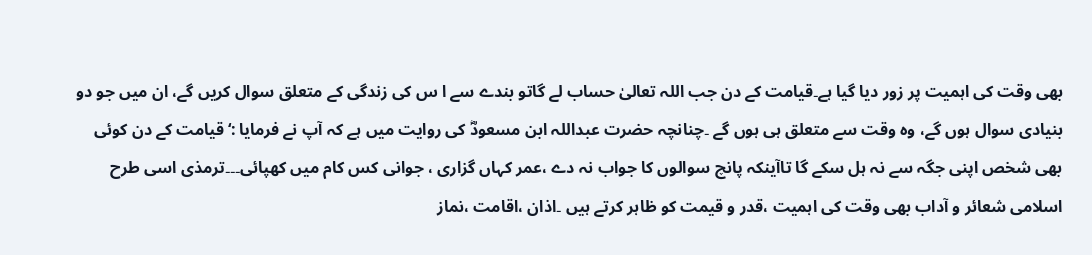بھی وقت کی اہمیت پر زور دیا گیا ہے۔قیامت کے دن جب اللہ تعالیٰ حساب لے گاتو بندے سے ا س کی زندگی کے متعلق سوال کریں گے، ان میں جو دو بنیادی سوال ہوں گے، وہ وقت سے متعلق ہی ہوں گے ۔چنانچہ حضرت عبداللہ ابن مسعودؓ کی روایت میں ہے کہ آپ نے فرمایا :‘قیامت کے دن کوئی بھی شخص اپنی جگہ سے نہ ہل سکے گا تاآینکہ پانچ سوالوں کا جواب نہ دے ،عمر کہاں گزاری ، جوانی کس کام میں کھپائی۔۔۔ترمذی اسی طرح اسلامی شعائر و آداب بھی وقت کی اہمیت ،قدر و قیمت کو ظاہر کرتے ہیں ۔اذان ،اقامت ،نماز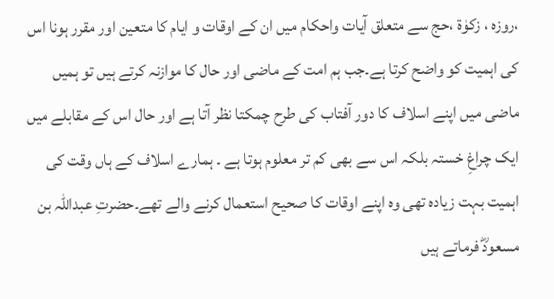،روزہ ، زکوٰۃ ،حج سے متعلق آیات واحکام میں ان کے اوقات و ایام کا متعین اور مقرر ہونا اس کی اہمیت کو واضح کرتا ہے۔جب ہم امت کے ماضی اور حال کا موازنہ کرتے ہیں تو ہمیں ماضی میں اپنے اسلاف کا دور آفتاب کی طرح چمکتا نظر آتا ہے اور حال اس کے مقابلے میں ایک چراغِ خستہ بلکہ اس سے بھی کم تر معلوم ہوتا ہے ۔ ہمارے اسلاف کے ہاں وقت کی اہمیت بہت زیادہ تھی وہ اپنے اوقات کا صحیح استعمال کرنے والے تھے۔حضرتِ عبداللہ بن مسعودؓ فرماتے ہیں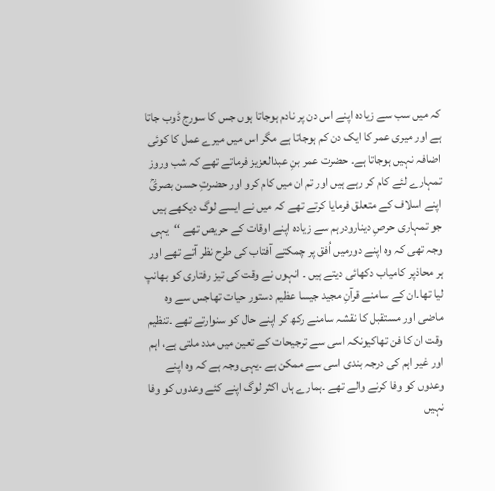کہ میں سب سے زیادہ اپنے اس دن پر نادم ہوجاتا ہوں جس کا سورج ڈوب جاتا ہے اور میری عمر کا ایک دن کم ہوجاتا ہے مگر اس میں میرے عمل کا کوئی اضافہ نہیں ہوجاتا ہے۔ حضرت عمر بنِ عبدالعزیز فرماتے تھے کہ شب وروز تمہارے لئے کام کر رہے ہیں اور تم ان میں کام کرو اور حضرتِ حسن بصریؒ اپنے اسلاف کے متعلق فرمایا کرتے تھے کہ میں نے ایسے لوگ دیکھے ہیں جو تمہاری حرصِ دینارودرہم سے زیادہ اپنے اوقات کے حریص تھے ‘‘یہی وجہ تھی کہ وہ اپنے دورمیں اُفق پر چمکتے آفتاب کی طرح نظر آتے تھے اور ہر محاذپر کامیاب دکھائی دیتے ہیں ۔ انہوں نے وقت کی تیز رفتاری کو بھانپ لیا تھا۔ان کے سامنے قرآنِ مجید جیسا عظیم دستور حیات تھاجس سے وہ ماضی اور مستقبل کا نقشہ سامنے رکھ کر اپنے حال کو سنوارتے تھے ۔تنظیم وقت ان کا فن تھاکیونکہ اسی سے ترجیحات کے تعین میں مدد ملتی ہے، اہم اور غیر اہم کی درجہ بندی اسی سے ممکن ہے ۔یہی وجہ ہے کہ وہ اپنے وعدوں کو وفا کرنے والے تھے ۔ہمارے ہاں اکثر لوگ اپنے کئے وعدوں کو وفا نہیں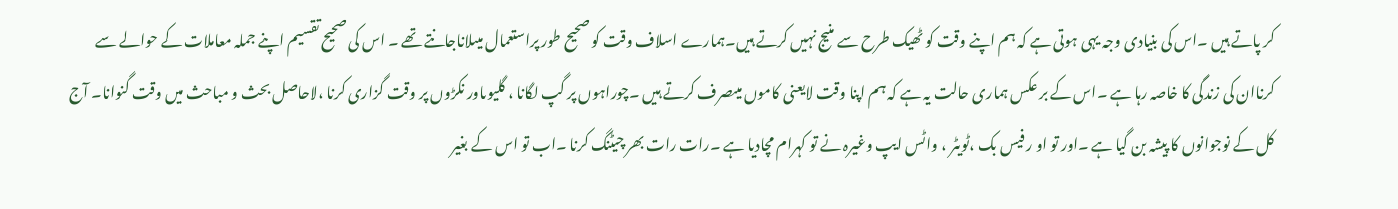کر پاتے ہیں ۔اس کی بنیادی وجہ یہی ہوتی ہے کہ ہم اپنے وقت کو ٹھیک طرح سے منیج نہیں کرتے ہیں۔ہمارے اسلاف وقت کو صحیح طور پراستعمال میںلاناجانتے تھے ۔ اس کی صحیح تقسیم اپنے جملہ معاملات کے حوالے سے کرناان کی زندگی کا خاصہ رہا ہے ۔اس کے بر عکس ہماری حالت یہ ہے کہ ہم اپنا وقت لایعنی کاموں میںصرف کرتے ہیں ۔چوراہوں پر گپ لگانا ، گلیوںاور نکڑوں پر وقت گزاری کرنا ،لاحاصل بحث و مباحث میں وقت گنوانا۔ آج کل کے نوجوانوں کا پیشہ بن گیا ہے ۔اور تو او ر فیس بک ،ٹویٹر ، واٹس ایپ وغیرہ نے تو کہرام مچادیا ہے ۔رات رات بھر چیٹنگ کرنا ۔اب تو اس کے بغیر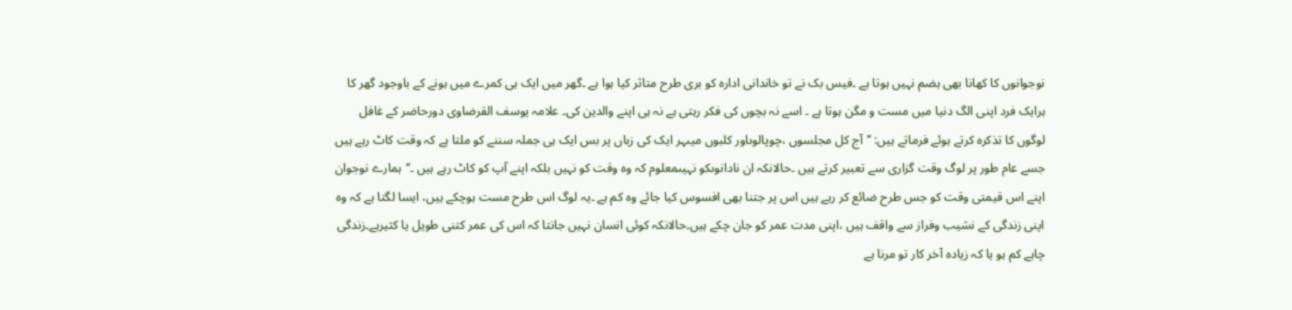نوجوانوں کا کھانا بھی ہضم نہیں ہوتا ہے ۔فیس بک نے تو خاندانی ادارہ کو بری طرح متاثر کیا ہوا ہے ۔گھر میں ایک ہی کمرے میں ہونے کے باوجود گھر کا ہرایک فرد اپنی الگ دنیا میں مست و مگن ہوتا ہے ۔ اسے نہ بچوں کی فکر رہتی ہے نہ ہی اپنے والدین کی۔ علامہ یوسف القرضاوی دورحاضر کے غافل لوگوں کا تذکرہ کرتے ہوئے فرماتے ہیں: ’’آج کل مجلسوں ،چوپالوںاور کلبوں میںہر ایک کی زباں پر بس ایک ہی جملہ سننے کو ملتا ہے کہ وقت کاٹ رہے ہیں جسے عام طور پر لوگ وقت گزاری سے تعبیر کرتے ہیں ۔حالانکہ ان نادانوںکو نہیںمعلوم کہ وہ وقت کو نہیں بلکہ اپنے آپ کو کاٹ رہے ہیں ۔‘‘ہمارے نوجوان اپنے اس قیمتی وقت کو جس طرح ضائع کر رہے ہیں اس پر جتنا بھی افسوس کیا جائے وہ کم ہے ۔یہ لوگ اس طرح مست ہوچکے ہیں، ایسا لگتا ہے کہ وہ اپنی زندگی کے نشیب وفراز سے واقف ہیں ،اپنی مدت عمر کو جان چکے ہیں۔حالانکہ کوئی انسان نہیں جانتا کہ اس کی عمر کتنی طویل یا کثیرہے۔زندگی چاہے کم ہو یا کہ زیادہ آخر کار تو مرنا ہے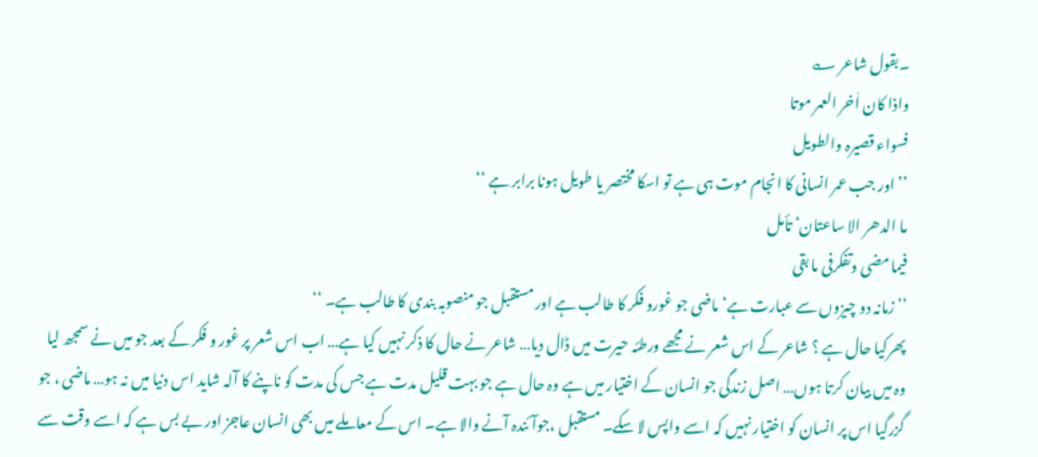۔بقول شاعر ؎
واذا کان اٰخر العمر موتا
فسواء قصیرہ والطویل
’’اور جب عمر انسانی کا انجام موت ہی ہے تو اسکا مختصر یا طویل ہونا برابر ہے ‘‘
ما الدھر الا ساعتان‘ تأمل
فیما مضی وتفکرفی ما بقی
’’ زمانہ دو چیزوں سے عبارت ہے‘ماضی جو غورو فکر کا طالب ہے اور مستقبل جو منصوبہ بندی کا طالب ہے۔ ‘‘
پھرکیا حال ہے ؟ شاعر کے اس شعر نے مجھے ورطئہ حیرت میں ڈال دیا… شاعر نے حال کا ذکر نہیں کیا ہے… اب اس شعر پر غور و فکر کے بعد جو میں نے سمجھ لیا وہ میں بیان کرتا ہوں… اصل زندگی جو انسان کے اختیار میں ہے وہ حال ہے جو بہت قلیل مدت ہے جس کی مدت کو ناپنے کا آلہ شاید اس دنیا میں نہ ہو… ماضی ، جو گزرگیا اس پر انسان کو اختیار نہیں کہ اسے واپس لا سکے۔ مستقبل ،جوآئندہ آنے والا ہے۔ اس کے معاملے میں بھی انسان عاجز اور بے بس ہے کہ اسے وقت سے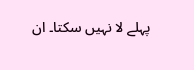پہلے لا نہیں سکتا۔ ان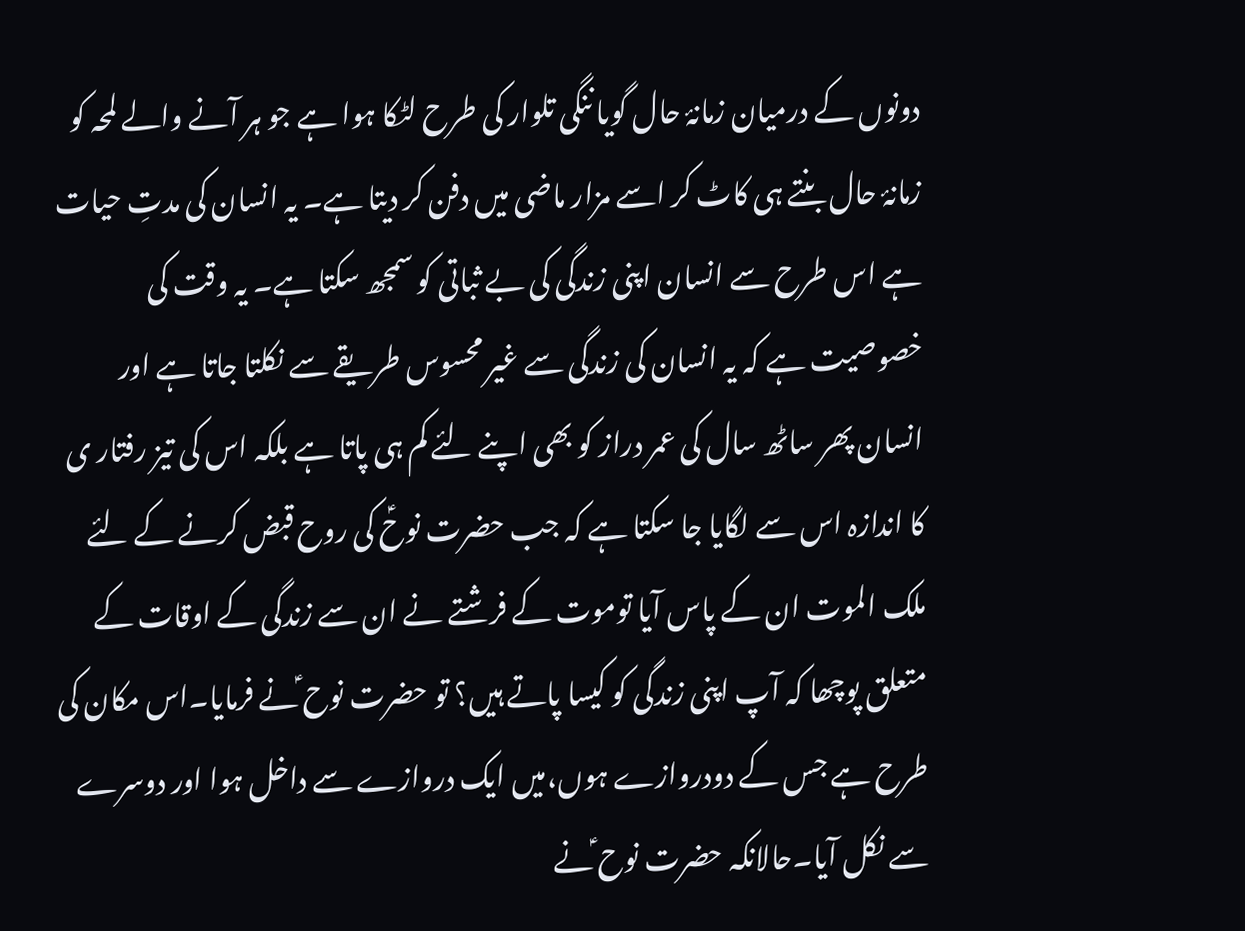دونوں کے درمیان زمانۂ حال گویا ننگی تلوار کی طرح لٹکا ہوا ہے جو ہر آنے والے لمحہ کو زمانۂ حال بنتے ہی کاٹ کر اسے مزار ماضی میں دفن کر دیتا ہے۔ یہ انسان کی مدتِ حیات ہے اس طرح سے انسان اپنی زندگی کی بے ثباتی کو سمجھ سکتا ہے۔ یہ وقت کی خصوصیت ہے کہ یہ انسان کی زندگی سے غیر محسوس طریقے سے نکلتا جاتا ہے اور انسان پھر ساٹھ سال کی عمر دراز کو بھی اپنے لئے کم ہی پاتا ہے بلکہ اس کی تیز رفتار ی کا اندازہ اس سے لگایا جا سکتا ہے کہ جب حضرت نوحؑ کی روح قبض کرنے کے لئے ملک الموت ان کے پاس آیا توموت کے فرشتے نے ان سے زندگی کے اوقات کے متعلق پوچھا کہ آپ اپنی زندگی کو کیسا پاتے ہیں؟ تو حضرت نوح ؑنے فرمایا۔اس مکان کی طرح ہے جس کے دودروازے ہوں،میں ایک دروازے سے داخل ہوا اور دوسرے سے نکل آیا۔حالانکہ حضرت نوح ؑنے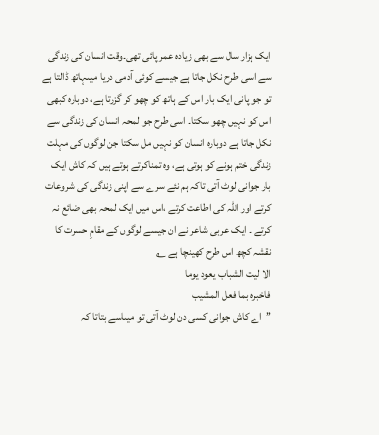ایک ہزار سال سے بھی زیادہ عمر پائی تھی۔وقت انسان کی زندگی سے اسی طرح نکل جاتا ہے جیسے کوئی آدمی دریا میںہاتھ ڈالتا ہے تو جو پانی ایک بار اس کے ہاتھ کو چھو کر گزرتا ہے، دوبارہ کبھی اس کو نہیں چھو سکتا۔ اسی طرح جو لمحہ انسان کی زندگی سے نکل جاتا ہے دوبارہ انسان کو نہیں مل سکتا جن لوگوں کی مہلت زندگی ختم ہونے کو ہوتی ہے، وہ تمناکرتے ہوتے ہیں کہ کاش ایک بار جوانی لوٹ آتی تاکہ ہم نئے سرے سے اپنی زندگی کی شروعات کرتے اور اللہ کی اطاعت کرتے ،اس میں ایک لمحہ بھی ضائع نہ کرتے ۔ ایک عربی شاعر نے ان جیسے لوگوں کے مقامِ حسرت کا نقشہ کچھ اس طرح کھینچا ہے ؎
الا لیت الشباب یعود یوما
فاخبرہ بما فعل المشیب
’’اے کاش جوانی کسی دن لوٹ آتی تو میںاسے بتاتا کہ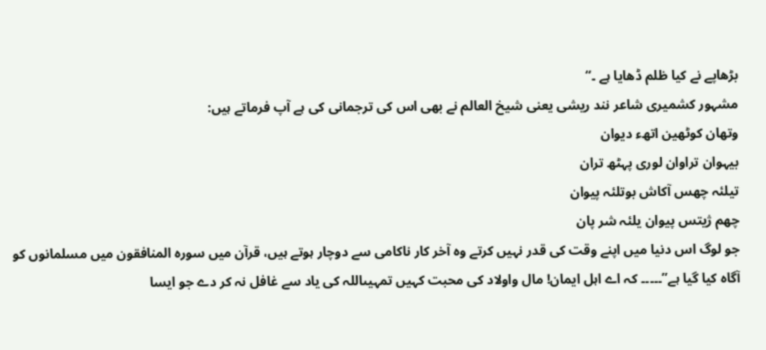بڑھاپے نے کیا ظلم ڈھایا ہے ۔‘‘
مشہور کشمیری شاعر نند ریشی یعنی شیخ العالم نے بھی اس کی ترجمانی کی ہے آپ فرماتے ہیں:
وتھان کوٹھین اتھء دیوان
بیہوان تراوان لوری پہٹھ تران
تیلئہ چھس آکاش بوتلئہ پیوان
چھم ژیتس پیوان یلئہ شر پان
جو لوگ اس دنیا میں اپنے وقت کی قدر نہیں کرتے وہ آخر کار ناکامی سے دوچار ہوتے ہیں، قرآن میں سورہ المنافقون میں مسلمانوں کو آگاہ کیا گیا ہے’’۔۔۔۔۔ کہ اے اہل ایمان! مال واولاد کی محبت کہیں تمہیںاللہ کی یاد سے غافل نہ کر دے جو ایسا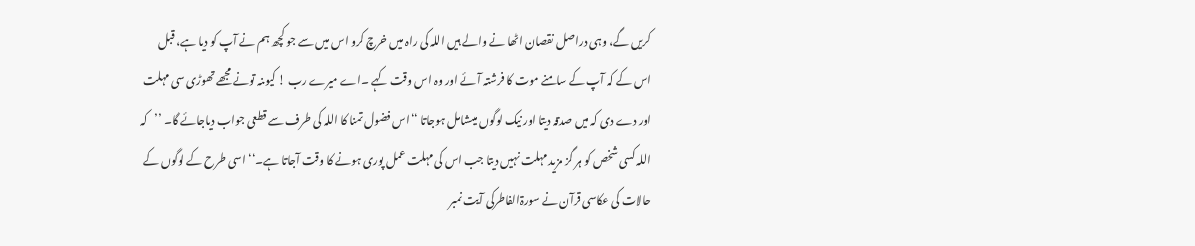کریں گے، وہی دراصل نقصان اٹھا نے والے ہیں اللہ کی راہ میں خرچ کرو اس میں سے جو کچھ ہم نے آپ کو دیا ہے، قبل اس کے کہ آپ کے سامنے موت کا فرشتہ آئے اور وہ اس وقت کہے ۔اے میرے رب ! کیوںنہ تونے مجھے تھوڑی سی مہلت اور دے دی کہ میں صدقہ دیتا اور نیک لوگوں میںشامل ہوجاتا ‘‘اس فضول تمنا کا اللہ کی طرف سے قطعی جواب دیاجائے گا۔ ’’کہ اللہ کسی شخص کو ہر گز مزید مہلت نہیں دیتا جب اس کی مہلت عمل پوری ہونے کا وقت آجاتا ہے۔‘‘اسی طرح کے لوگوں کے حالات کی عکاسی قرآن نے سورۃالفاطرکی آیت نمبر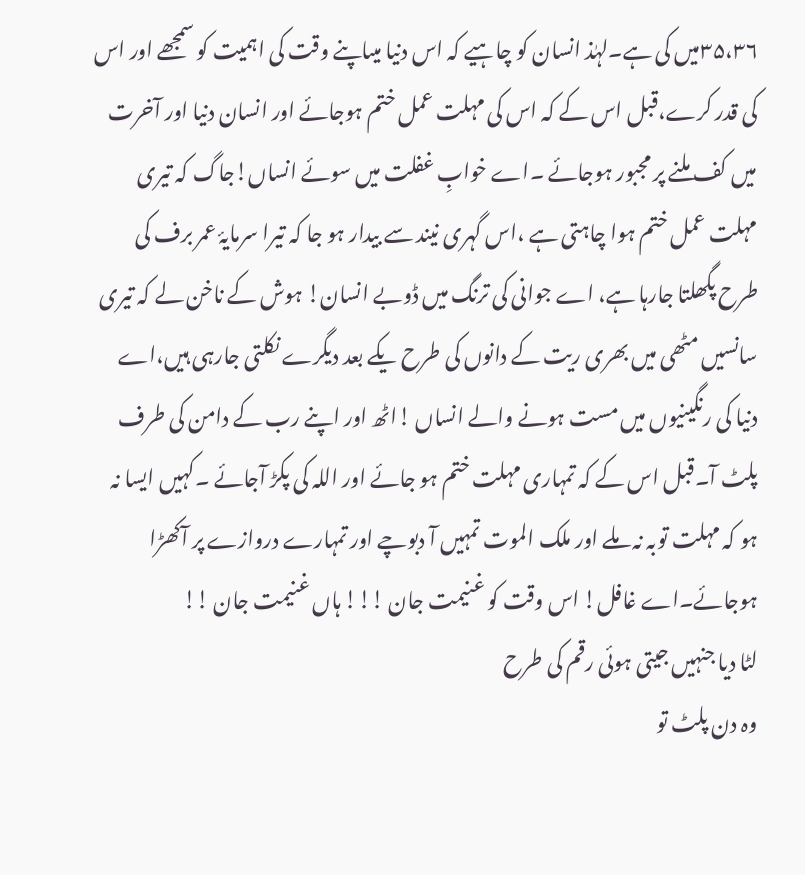۳۵،۳۶میں کی ہے۔لہٰذ انسان کو چاہیے کہ اس دنیا میںاپنے وقت کی اہمیت کو سمجھے اور اس کی قدر کرے،قبل اس کے کہ اس کی مہلت عمل ختم ہوجائے اور انسان دنیا اور آخرت میں کف ملنے پر مجبور ہوجائے ۔اے خوابِ غفلت میں سوئے انساں!جاگ کہ تیری مہلت عمل ختم ہوا چاہتی ہے ،اس گہری نیند سے بیدار ہو جا کہ تیرا سرمایۂ عمر برف کی طرح پگھلتا جارہا ہے، اے جوانی کی ترنگ میں ڈوبے انسان! ہوش کے ناخن لے کہ تیری سانسیں مٹھی میں بھری ریت کے دانوں کی طرح یکے بعد دیگرے نکلتی جارہی ہیں،اے دنیا کی رنگینیوں میں مست ہونے والے انساں !اٹھ اور اپنے رب کے دامن کی طرف پلٹ آ۔قبل اس کے کہ تمہاری مہلت ختم ہو جائے اور اللہ کی پکڑ آجائے ۔کہیں ایسا نہ ہو کہ مہلت توبہ نہ ملے اور ملک الموت تمہیں آ دبوچے اور تمہارے دروازے پر آکھڑا ہوجائے۔اے غافل! اس وقت کو غنیمت جان !!! ہاں غنیمت جان !!
لٹا دیا جنہیں جیتی ہوئی رقم کی طرح
وہ دن پلٹ تو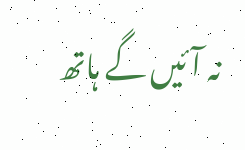نہ آئیں گے ہاتھ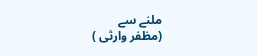ملنے سے
(مظفر وارثی )